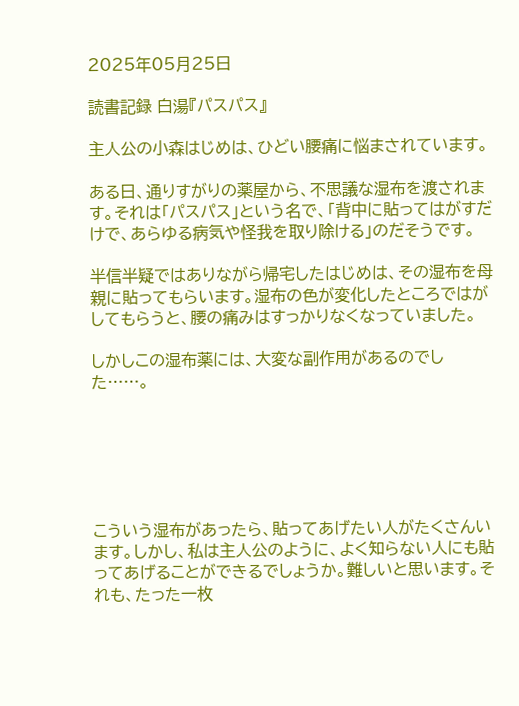2025年05月25日

読書記録 白湯『パスパス』

主人公の小森はじめは、ひどい腰痛に悩まされています。

ある日、通りすがりの薬屋から、不思議な湿布を渡されます。それは「パスパス」という名で、「背中に貼ってはがすだけで、あらゆる病気や怪我を取り除ける」のだそうです。

半信半疑ではありながら帰宅したはじめは、その湿布を母親に貼ってもらいます。湿布の色が変化したところではがしてもらうと、腰の痛みはすっかりなくなっていました。

しかしこの湿布薬には、大変な副作用があるのでした……。






こういう湿布があったら、貼ってあげたい人がたくさんいます。しかし、私は主人公のように、よく知らない人にも貼ってあげることができるでしょうか。難しいと思います。それも、たった一枚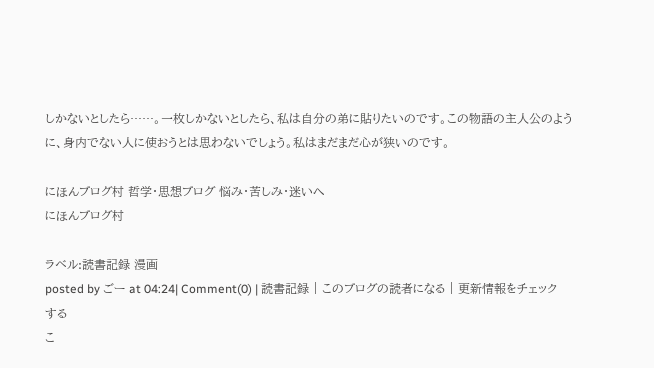しかないとしたら……。一枚しかないとしたら、私は自分の弟に貼りたいのです。この物語の主人公のように、身内でない人に使おうとは思わないでしょう。私はまだまだ心が狭いのです。

にほんブログ村 哲学・思想ブログ 悩み・苦しみ・迷いへ
にほんブログ村

ラベル:読書記録 漫画
posted by ごー at 04:24| Comment(0) | 読書記録 | このブログの読者になる | 更新情報をチェックする
こ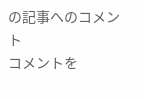の記事へのコメント
コメントを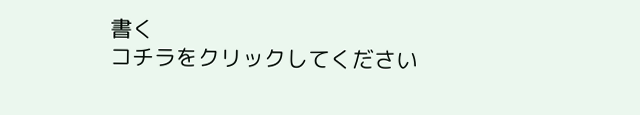書く
コチラをクリックしてください